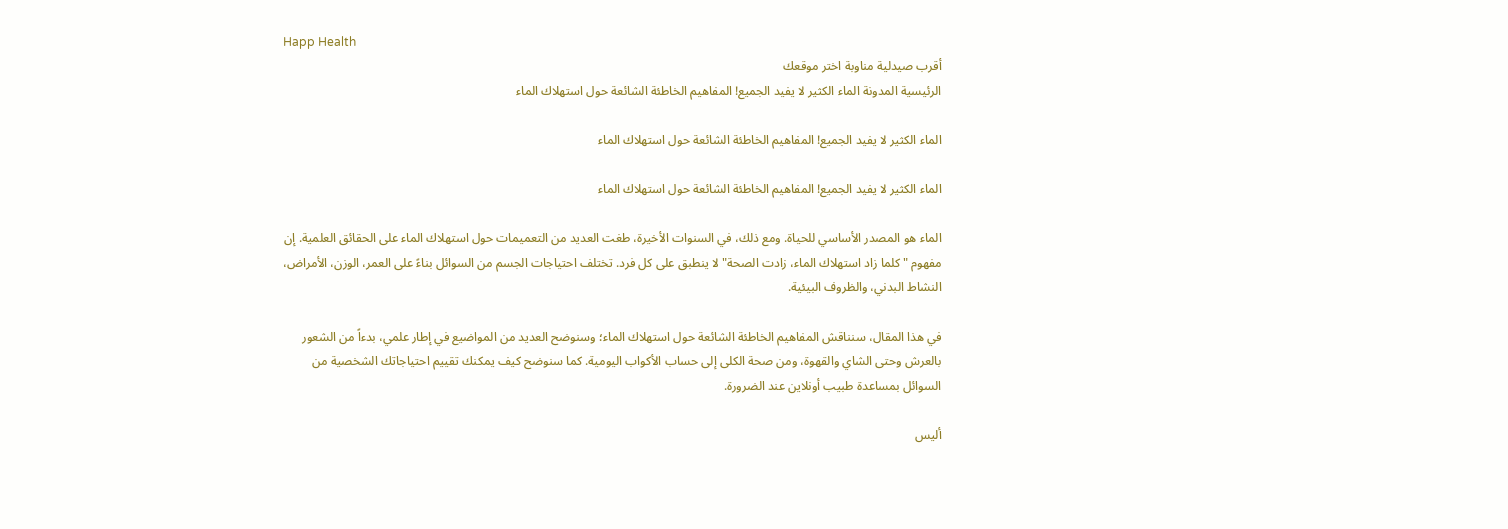Happ Health
أقرب صيدلية مناوبة اختر موقعك
الرئيسية المدونة الماء الكثير لا يفيد الجميع! المفاهيم الخاطئة الشائعة حول استهلاك الماء

الماء الكثير لا يفيد الجميع! المفاهيم الخاطئة الشائعة حول استهلاك الماء

الماء الكثير لا يفيد الجميع! المفاهيم الخاطئة الشائعة حول استهلاك الماء

الماء هو المصدر الأساسي للحياة. ومع ذلك، في السنوات الأخيرة، طغت العديد من التعميمات حول استهلاك الماء على الحقائق العلمية. إن مفهوم "كلما زاد استهلاك الماء، زادت الصحة" لا ينطبق على كل فرد. تختلف احتياجات الجسم من السوائل بناءً على العمر، الوزن، الأمراض، النشاط البدني، والظروف البيئية.

في هذا المقال، سنناقش المفاهيم الخاطئة الشائعة حول استهلاك الماء؛ وسنوضح العديد من المواضيع في إطار علمي، بدءاً من الشعور بالعرش وحتى الشاي والقهوة، ومن صحة الكلى إلى حساب الأكواب اليومية. كما سنوضح كيف يمكنك تقييم احتياجاتك الشخصية من السوائل بمساعدة طبيب أونلاين عند الضرورة.

أليس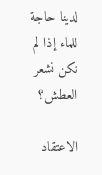لدينا حاجة للماء إذا لم نكن نشعر العطش؟

الاعتقاد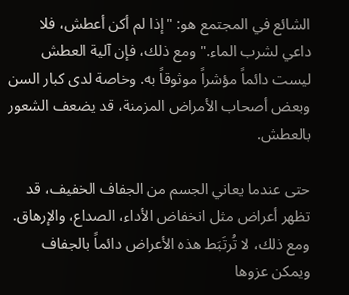الشائع في المجتمع هو: "إذا لم أكن أعطش، فلا داعي لشرب الماء." ومع ذلك، فإن آلية العطش ليست دائماً مؤشراً موثوقاً به. وخاصة لدى كبار السن وبعض أصحاب الأمراض المزمنة، قد يضعف الشعور بالعطش.

حتى عندما يعاني الجسم من الجفاف الخفيف، قد تظهر أعراض مثل انخفاض الأداء، الصداع، والإرهاق. ومع ذلك، لا تُرتَبَط هذه الأعراض دائماً بالجفاف ويمكن عزوها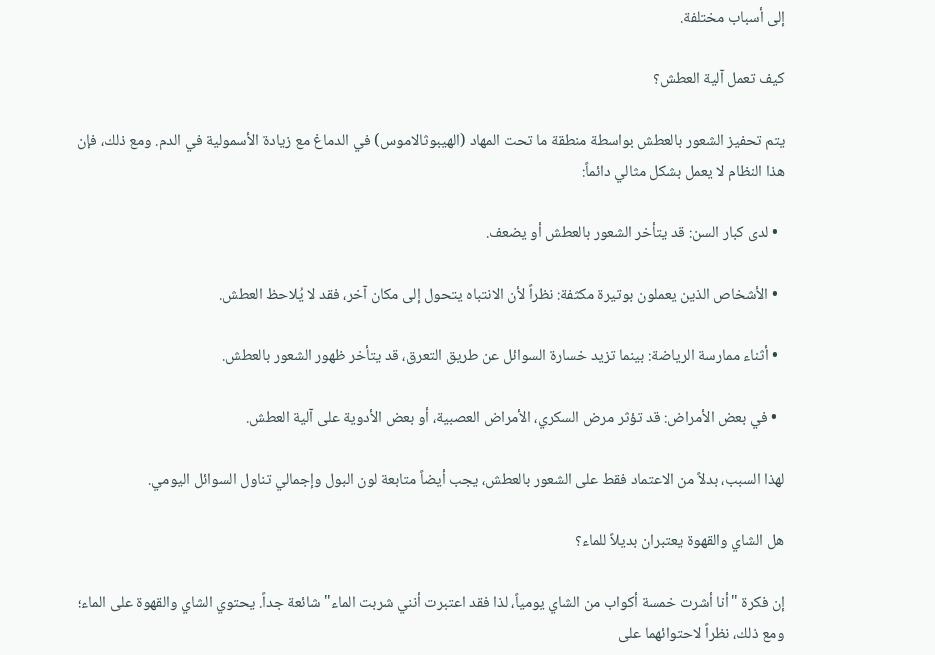إلى أسباب مختلفة.

كيف تعمل آلية العطش؟

يتم تحفيز الشعور بالعطش بواسطة منطقة ما تحت المهاد (الهيبوثالاموس) في الدماغ مع زيادة الأسمولية في الدم. ومع ذلك، فإن هذا النظام لا يعمل بشكل مثالي دائماً:

  • لدى كبار السن: قد يتأخر الشعور بالعطش أو يضعف.

  • الأشخاص الذين يعملون بوتيرة مكثفة: نظراً لأن الانتباه يتحول إلى مكان آخر، فقد لا يُلاحظ العطش.

  • أثناء ممارسة الرياضة: بينما تزيد خسارة السوائل عن طريق التعرق، قد يتأخر ظهور الشعور بالعطش.

  • في بعض الأمراض: قد تؤثر مرض السكري، الأمراض العصبية، أو بعض الأدوية على آلية العطش.

لهذا السبب، بدلاً من الاعتماد فقط على الشعور بالعطش، يجب أيضاً متابعة لون البول وإجمالي تناول السوائل اليومي.

هل الشاي والقهوة يعتبران بديلاً للماء؟

إن فكرة "أنا أشرت خمسة أكواب من الشاي يومياً، لذا فقد اعتبرت أنني شربت الماء" شائعة جداً. يحتوي الشاي والقهوة على الماء؛ ومع ذلك، نظراً لاحتوائهما على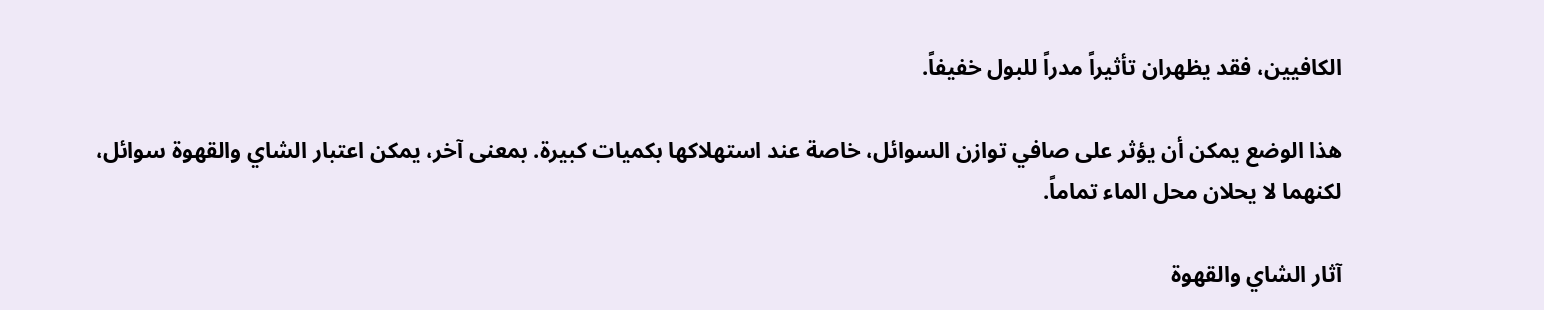الكافيين، فقد يظهران تأثيراً مدراً للبول خفيفاً.

هذا الوضع يمكن أن يؤثر على صافي توازن السوائل، خاصة عند استهلاكها بكميات كبيرة. بمعنى آخر، يمكن اعتبار الشاي والقهوة سوائل، لكنهما لا يحلان محل الماء تماماً.

آثار الشاي والقهوة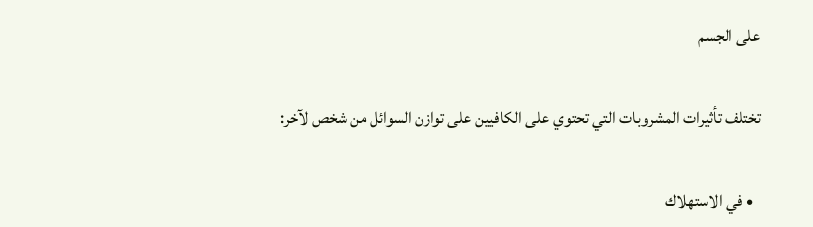على الجسم

تختلف تأثيرات المشروبات التي تحتوي على الكافيين على توازن السوائل من شخص لآخر:

  • في الاستهلاك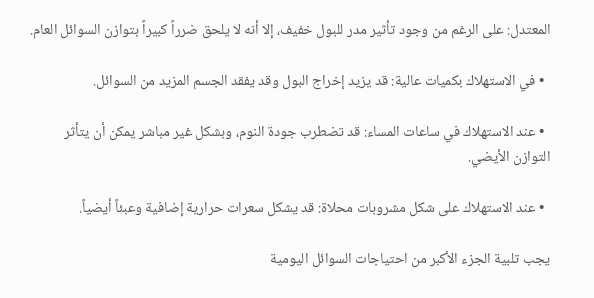المعتدل: على الرغم من وجود تأثير مدر للبول خفيف، إلا أنه لا يلحق ضرراً كبيراً بتوازن السوائل العام.

  • في الاستهلاك بكميات عالية: قد يزيد إخراج البول وقد يفقد الجسم المزيد من السوائل.

  • عند الاستهلاك في ساعات المساء: قد تضطرب جودة النوم، وبشكل غير مباشر يمكن أن يتأثر التوازن الأيضي.

  • عند الاستهلاك على شكل مشروبات محلاة: قد يشكل سعرات حرارية إضافية وعبئاً أيضياً.

يجب تلبية الجزء الأكبر من احتياجات السوائل اليومية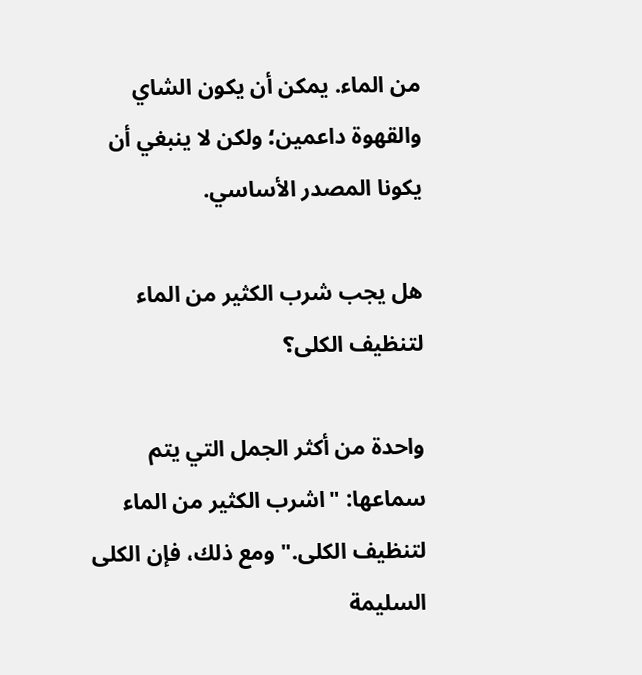من الماء. يمكن أن يكون الشاي والقهوة داعمين؛ ولكن لا ينبغي أن يكونا المصدر الأساسي.

هل يجب شرب الكثير من الماء لتنظيف الكلى؟

واحدة من أكثر الجمل التي يتم سماعها: "اشرب الكثير من الماء لتنظيف الكلى." ومع ذلك، فإن الكلى السليمة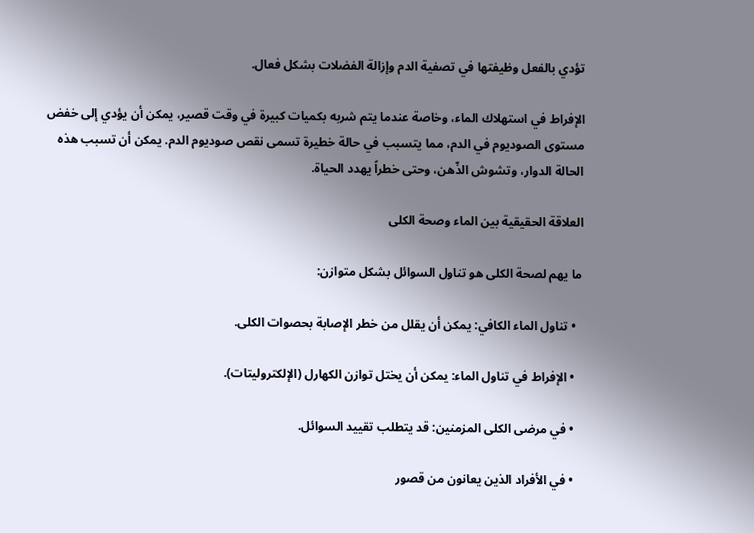تؤدي بالفعل وظيفتها في تصفية الدم وإزالة الفضلات بشكل فعال.

الإفراط في استهلاك الماء، وخاصة عندما يتم شربه بكميات كبيرة في وقت قصير، يمكن أن يؤدي إلى خفض مستوى الصوديوم في الدم، مما يتسبب في حالة خطيرة تسمى نقص صوديوم الدم. يمكن أن تسبب هذه الحالة الدوار، وتشوش الذّهن، وحتى خطراً يهدد الحياة.

العلاقة الحقيقية بين الماء وصحة الكلى

ما يهم لصحة الكلى هو تناول السوائل بشكل متوازن:

  • تناول الماء الكافي: يمكن أن يقلل من خطر الإصابة بحصوات الكلى.

  • الإفراط في تناول الماء: يمكن أن يختل توازن الكهارل (الإلكتروليتات).

  • في مرضى الكلى المزمنين: قد يتطلب تقييد السوائل.

  • في الأفراد الذين يعانون من قصور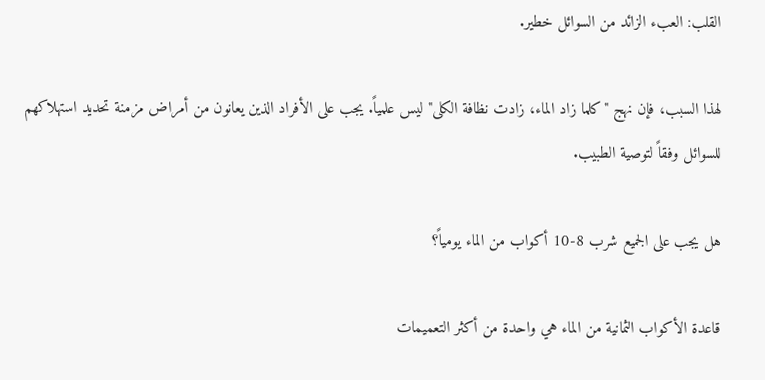القلب: العبء الزائد من السوائل خطير.

لهذا السبب، فإن نهج "كلما زاد الماء، زادت نظافة الكلى" ليس علمياً. يجب على الأفراد الذين يعانون من أمراض مزمنة تحديد استهلاكهم للسوائل وفقاً لتوصية الطبيب.

هل يجب على الجميع شرب 8-10 أكواب من الماء يومياً؟

قاعدة الأكواب الثمانية من الماء هي واحدة من أكثر التعميمات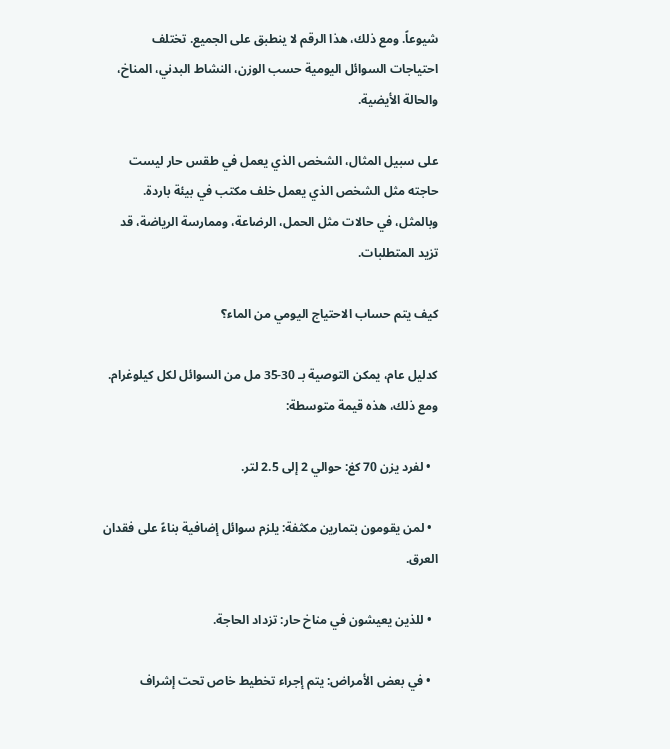شيوعاً. ومع ذلك، هذا الرقم لا ينطبق على الجميع. تختلف احتياجات السوائل اليومية حسب الوزن، النشاط البدني، المناخ، والحالة الأيضية.

على سبيل المثال، الشخص الذي يعمل في طقس حار ليست حاجته مثل الشخص الذي يعمل خلف مكتب في بيئة باردة. وبالمثل، في حالات مثل الحمل، الرضاعة، وممارسة الرياضة، قد تزيد المتطلبات.

كيف يتم حساب الاحتياج اليومي من الماء؟

كدليل عام، يمكن التوصية بـ 30-35 مل من السوائل لكل كيلوغرام. ومع ذلك، هذه قيمة متوسطة:

  • لفرد يزن 70 كغ: حوالي 2 إلى 2.5 لتر.

  • لمن يقومون بتمارين مكثفة: يلزم سوائل إضافية بناءً على فقدان العرق.

  • للذين يعيشون في مناخ حار: تزداد الحاجة.

  • في بعض الأمراض: يتم إجراء تخطيط خاص تحت إشراف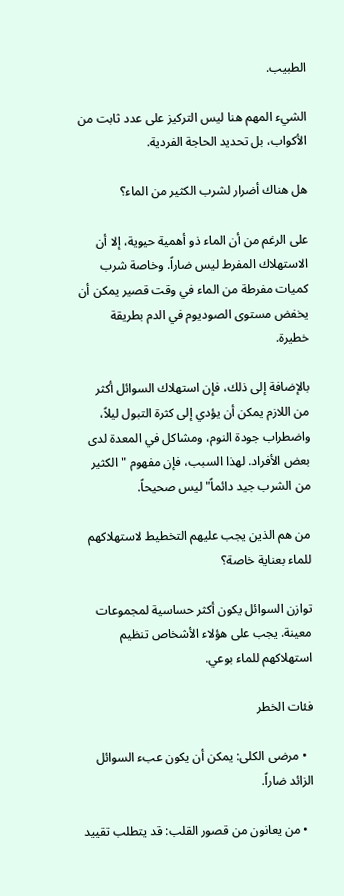الطبيب.

الشيء المهم هنا ليس التركيز على عدد ثابت من الأكواب، بل تحديد الحاجة الفردية.

هل هناك أضرار لشرب الكثير من الماء؟

على الرغم من أن الماء ذو أهمية حيوية، إلا أن الاستهلاك المفرط ليس ضاراً. وخاصة شرب كميات مفرطة من الماء في وقت قصير يمكن أن يخفض مستوى الصوديوم في الدم بطريقة خطيرة.

بالإضافة إلى ذلك، فإن استهلاك السوائل أكثر من اللازم يمكن أن يؤدي إلى كثرة التبول ليلاً، واضطراب جودة النوم، ومشاكل في المعدة لدى بعض الأفراد. لهذا السبب، فإن مفهوم "الكثير من الشرب جيد دائماً" ليس صحيحاً.

من هم الذين يجب عليهم التخطيط لاستهلاكهم للماء بعناية خاصة؟

توازن السوائل يكون أكثر حساسية لمجموعات معينة. يجب على هؤلاء الأشخاص تنظيم استهلاكهم للماء بوعي.

فئات الخطر

  • مرضى الكلى: يمكن أن يكون عبء السوائل الزائد ضاراً.

  • من يعانون من قصور القلب: قد يتطلب تقييد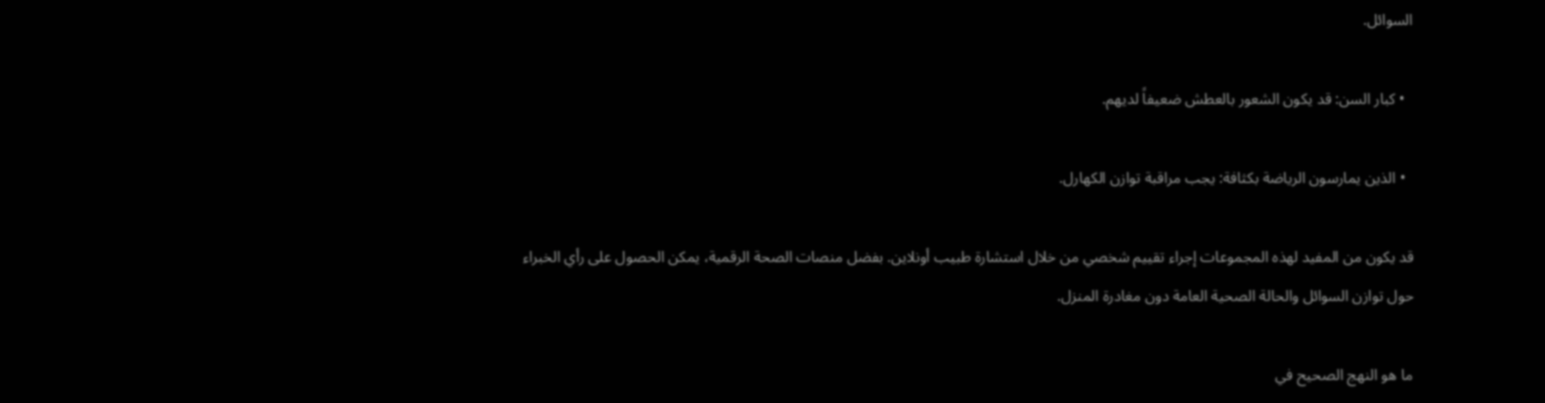السوائل.

  • كبار السن: قد يكون الشعور بالعطش ضعيفاً لديهم.

  • الذين يمارسون الرياضة بكثافة: يجب مراقبة توازن الكهارل.

قد يكون من المفيد لهذه المجموعات إجراء تقييم شخصي من خلال استشارة طبيب أونلاين. بفضل منصات الصحة الرقمية، يمكن الحصول على رأي الخبراء حول توازن السوائل والحالة الصحية العامة دون مغادرة المنزل.

ما هو النهج الصحيح في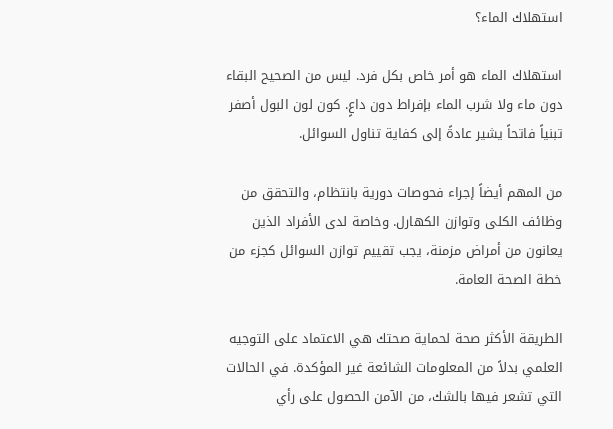استهلاك الماء؟

استهلاك الماء هو أمر خاص بكل فرد. ليس من الصحيح البقاء دون ماء ولا شرب الماء بإفراط دون داعٍ. كون لون البول أصفر تبنياً فاتحاً يشير عادةً إلى كفاية تناول السوائل.

من المهم أيضاً إجراء فحوصات دورية بانتظام، والتحقق من وظائف الكلى وتوازن الكهارل. وخاصة لدى الأفراد الذين يعانون من أمراض مزمنة، يجب تقييم توازن السوائل كجزء من خطة الصحة العامة.

الطريقة الأكثر صحة لحماية صحتك هي الاعتماد على التوجيه العلمي بدلاً من المعلومات الشائعة غير المؤكدة. في الحالات التي تشعر فيها بالشك، من الآمن الحصول على رأي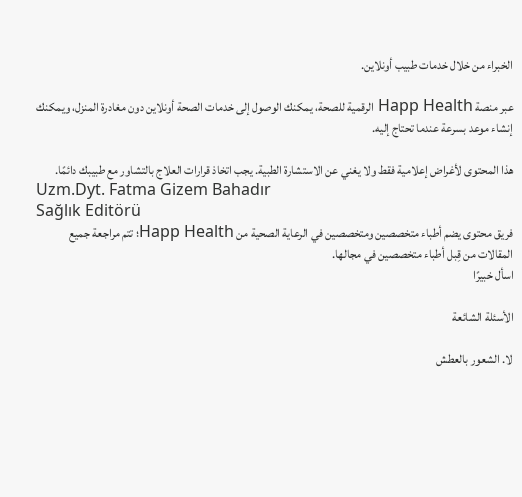الخبراء من خلال خدمات طبيب أونلاين.

عبر منصة Happ Health الرقمية للصحة، يمكنك الوصول إلى خدمات الصحة أونلاين دون مغادرة المنزل، ويمكنك إنشاء موعد بسرعة عندما تحتاج إليه.

هذا المحتوى لأغراض إعلامية فقط ولا يغني عن الاستشارة الطبية. يجب اتخاذ قرارات العلاج بالتشاور مع طبيبك دائمًا.
Uzm.Dyt. Fatma Gizem Bahadır
Sağlık Editörü
فريق محتوى يضم أطباء متخصصين ومتخصصين في الرعاية الصحية من Happ Health؛ تتم مراجعة جميع المقالات من قِبل أطباء متخصصين في مجالها.
اسأل خبيرًا

الأسئلة الشائعة

لا. الشعور بالعطش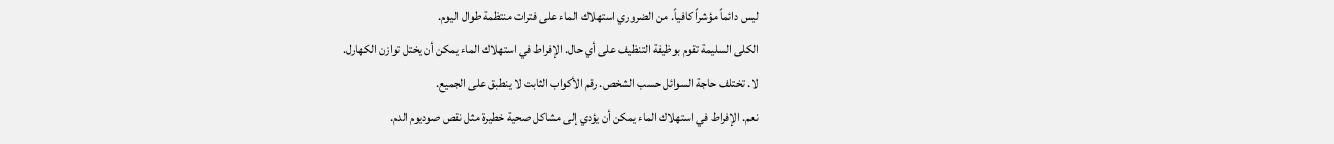ليس دائماً مؤشراً كافياً. من الضروري استهلاك الماء على فترات منتظمة طوال اليوم.
الكلى السليمة تقوم بوظيفة التنظيف على أي حال. الإفراط في استهلاك الماء يمكن أن يختل توازن الكهارل.
لا. تختلف حاجة السوائل حسب الشخص. رقم الأكواب الثابت لا ينطبق على الجميع.
نعم. الإفراط في استهلاك الماء يمكن أن يؤدي إلى مشاكل صحية خطيرة مثل نقص صوديوم الدم.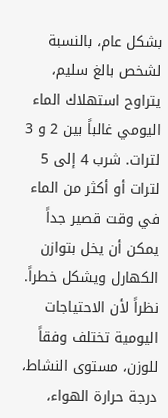بشكل عام، بالنسبة لشخص بالغ سليم، يتراوح استهلاك الماء اليومي غالباً بين 2 و 3 لترات. شرب 4 إلى 5 لترات أو أكثر من الماء في وقت قصير جداً يمكن أن يخل بتوازن الكهارل ويشكل خطراً. نظراً لأن الاحتياجات اليومية تختلف وفقاً للوزن، مستوى النشاط، درجة حرارة الهواء،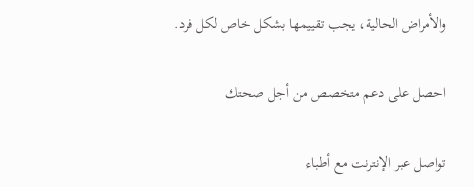والأمراض الحالية، يجب تقييمها بشكل خاص لكل فرد.

احصل على دعم متخصص من أجل صحتك

تواصل عبر الإنترنت مع أطباء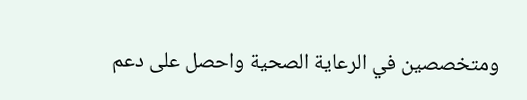ومتخصصين في الرعاية الصحية واحصل على دعم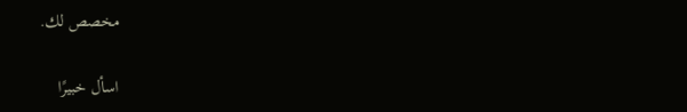مخصص لك.

اسأل خبيرًا